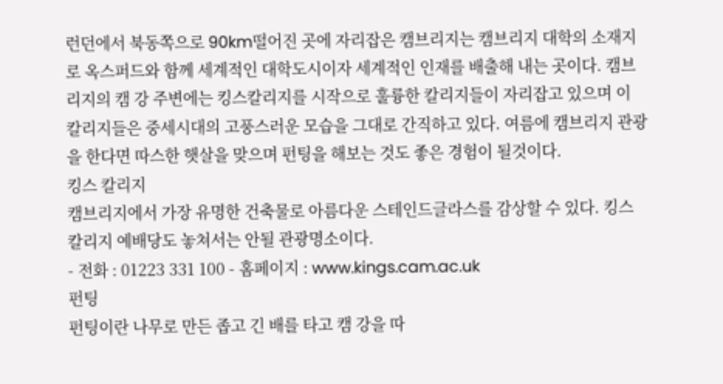런던에서 북동쪽으로 90km떨어진 곳에 자리잡은 캠브리지는 캠브리지 대학의 소재지로 옥스퍼드와 함께 세계적인 대학도시이자 세계적인 인재를 배출해 내는 곳이다. 캠브리지의 캠 강 주변에는 킹스칼리지를 시작으로 훌륭한 칼리지들이 자리잡고 있으며 이 칼리지들은 중세시대의 고풍스러운 모습을 그대로 간직하고 있다. 여름에 캠브리지 관광을 한다면 따스한 햇살을 맞으며 펀팅을 해보는 것도 좋은 경험이 될것이다.
킹스 칼리지
캠브리지에서 가장 유명한 건축물로 아름다운 스테인드글라스를 감상할 수 있다. 킹스 칼리지 예배당도 놓쳐서는 안될 관광명소이다.
- 전화 : 01223 331 100 - 홈페이지 : www.kings.cam.ac.uk
펀팅
펀팅이란 나무로 만든 좁고 긴 배를 타고 캠 강을 따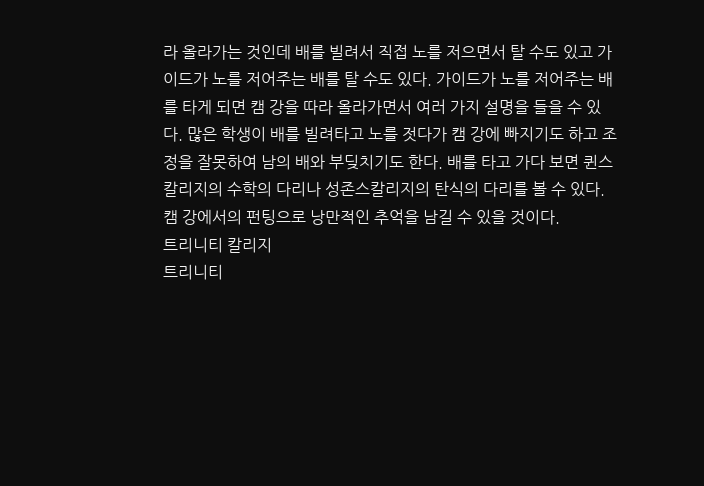라 올라가는 것인데 배를 빌려서 직접 노를 저으면서 탈 수도 있고 가이드가 노를 저어주는 배를 탈 수도 있다. 가이드가 노를 저어주는 배를 타게 되면 캠 강을 따라 올라가면서 여러 가지 설명을 들을 수 있다. 많은 학생이 배를 빌려타고 노를 젓다가 캠 강에 빠지기도 하고 조정을 잘못하여 남의 배와 부딪치기도 한다. 배를 타고 가다 보면 퀸스칼리지의 수학의 다리나 성존스칼리지의 탄식의 다리를 볼 수 있다. 캠 강에서의 펀팅으로 낭만적인 추억을 남길 수 있을 것이다.
트리니티 칼리지
트리니티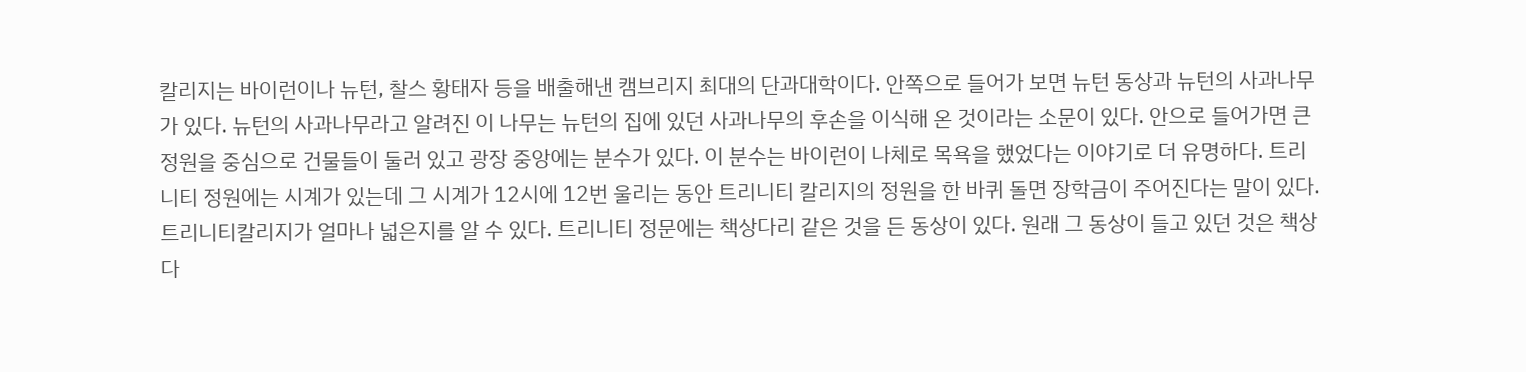칼리지는 바이런이나 뉴턴, 찰스 황태자 등을 배출해낸 캠브리지 최대의 단과대학이다. 안쪽으로 들어가 보면 뉴턴 동상과 뉴턴의 사과나무가 있다. 뉴턴의 사과나무라고 알려진 이 나무는 뉴턴의 집에 있던 사과나무의 후손을 이식해 온 것이라는 소문이 있다. 안으로 들어가면 큰 정원을 중심으로 건물들이 둘러 있고 광장 중앙에는 분수가 있다. 이 분수는 바이런이 나체로 목욕을 했었다는 이야기로 더 유명하다. 트리니티 정원에는 시계가 있는데 그 시계가 12시에 12번 울리는 동안 트리니티 칼리지의 정원을 한 바퀴 돌면 장학금이 주어진다는 말이 있다. 트리니티칼리지가 얼마나 넓은지를 알 수 있다. 트리니티 정문에는 책상다리 같은 것을 든 동상이 있다. 원래 그 동상이 들고 있던 것은 책상다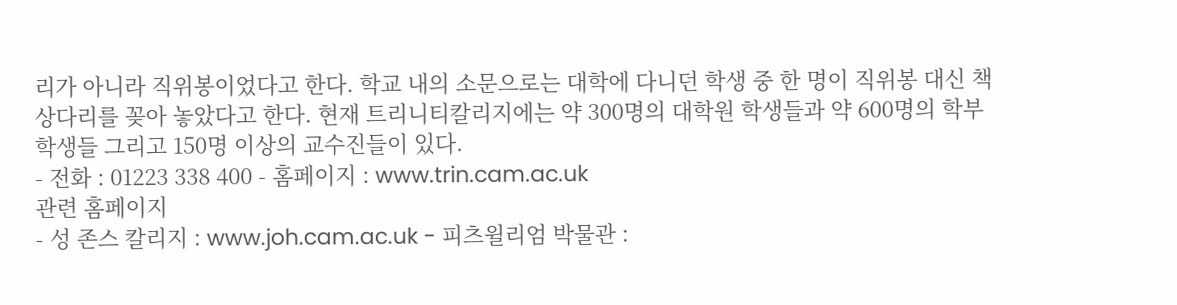리가 아니라 직위봉이었다고 한다. 학교 내의 소문으로는 대학에 다니던 학생 중 한 명이 직위봉 대신 책상다리를 꽂아 놓았다고 한다. 현재 트리니티칼리지에는 약 300명의 대학원 학생들과 약 600명의 학부 학생들 그리고 150명 이상의 교수진들이 있다.
- 전화 : 01223 338 400 - 홈페이지 : www.trin.cam.ac.uk
관련 홈페이지
- 성 존스 칼리지 : www.joh.cam.ac.uk - 피츠윌리엄 박물관 :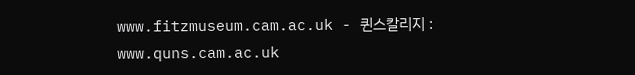www.fitzmuseum.cam.ac.uk - 퀸스칼리지 : www.quns.cam.ac.uk